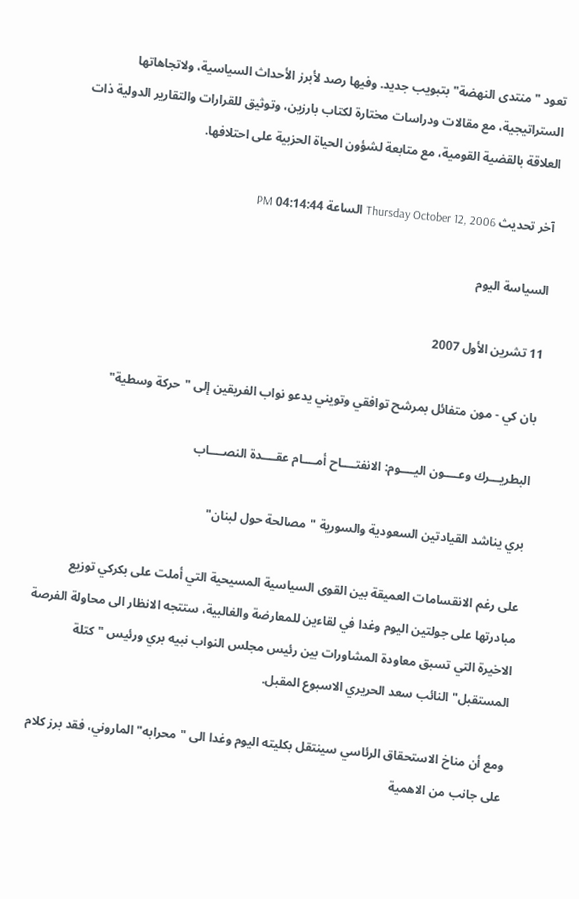تعود "منتدى النهضة" بتبويب جديد. وفيها رصد لأبرز الأحداث السياسية، ولاتجاهاتها الستراتيجية، مع مقالات ودراسات مختارة لكتاب بارزين، وتوثيق للقرارات والتقارير الدولية ذات العلاقة بالقضية القومية، مع متابعة لشؤون الحياة الحزبية على احتلافها.

آخر تحديث Thursday October 12, 2006 الساعة 04:14:44 PM

السياسة اليوم

11 تشرين الأول 2007

بان كي - مون متفائل بمرشح توافقي وتويني يدعو نواب الفريقين إلى "حركة وسطية"

البطريـــرك وعــــون اليــــوم: الانفتــــاح أمــــام عقــــدة النصــــاب

بري يناشد القيادتين السعودية والسورية "مصالحة حول لبنان"

على رغم الانقسامات العميقة بين القوى السياسية المسيحية التي أملت على بكركي توزيع مبادرتها على جولتين اليوم وغدا في لقاءين للمعارضة والغالبية، ستتجه الانظار الى محاولة الفرصة الاخيرة التي تسبق معاودة المشاورات بين رئيس مجلس النواب نبيه بري ورئيس "كتلة المستقبل" النائب سعد الحريري الاسبوع المقبل.

ومع أن مناخ الاستحقاق الرئاسي سينتقل بكليته اليوم وغدا الى "محرابه" الماروني، فقد برز كلام على جانب من الاهمية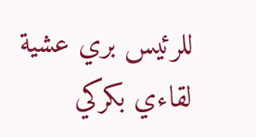للرئيس بري عشية لقاءي بكركي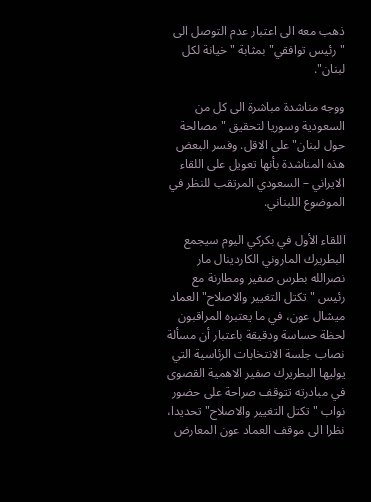ذهب معه الى اعتبار عدم التوصل الى "رئيس توافقي" بمثابة "خيانة لكل لبنان".

ووجه مناشدة مباشرة الى كل من السعودية وسوريا لتحقيق "مصالحة حول لبنان" على الاقل. وفسر البعض هذه المناشدة بأنها تعويل على اللقاء الايراني – السعودي المرتقب للنظر في الموضوع اللبناني.

اللقاء الأول في بكركي اليوم سيجمع البطريرك الماروني الكاردينال مار نصرالله بطرس صفير ومطارنة مع رئيس "تكتل التغيير والاصلاح" العماد ميشال عون، في ما يعتبره المراقبون لحظة حساسة ودقيقة باعتبار أن مسألة نصاب جلسة الانتخابات الرئاسية التي يوليها البطريرك صفير الاهمية القصوى في مبادرته تتوقف صراحة على حضور نواب "تكتل التغيير والاصلاح" تحديدا، نظرا الى موقف العماد عون المعارض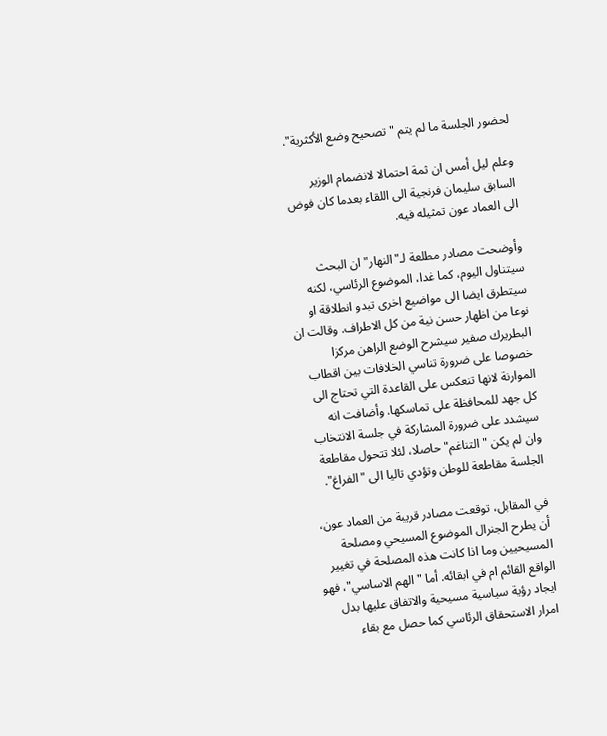لحضور الجلسة ما لم يتم "تصحيح وضع الأكثرية".

وعلم ليل أمس ان ثمة احتمالا لانضمام الوزير السابق سليمان فرنجية الى اللقاء بعدما كان فوض الى العماد عون تمثيله فيه.

وأوضحت مصادر مطلعة لـ"النهار" ان البحث سيتناول اليوم، كما غدا، الموضوع الرئاسي، لكنه سيتطرق ايضا الى مواضيع اخرى تبدو انطلاقة او نوعا من اظهار حسن نية من كل الاطراف. وقالت ان البطريرك صفير سيشرح الوضع الراهن مركزا خصوصا على ضرورة تناسي الخلافات بين اقطاب الموارنة لانها تنعكس على القاعدة التي تحتاج الى كل جهد للمحافظة على تماسكها. وأضافت انه سيشدد على ضرورة المشاركة في جلسة الانتخاب وان لم يكن "التناغم" حاصلا، لئلا تتحول مقاطعة الجلسة مقاطعة للوطن وتؤدي تاليا الى "الفراغ".

في المقابل، توقعت مصادر قريبة من العماد عون، أن يطرح الجنرال الموضوع المسيحي ومصلحة المسيحيين وما اذا كانت هذه المصلحة في تغيير الواقع القائم ام في ابقائه. أما "الهم الاساسي"، فهو ايجاد رؤية سياسية مسيحية والاتفاق عليها بدل امرار الاستحقاق الرئاسي كما حصل مع بقاء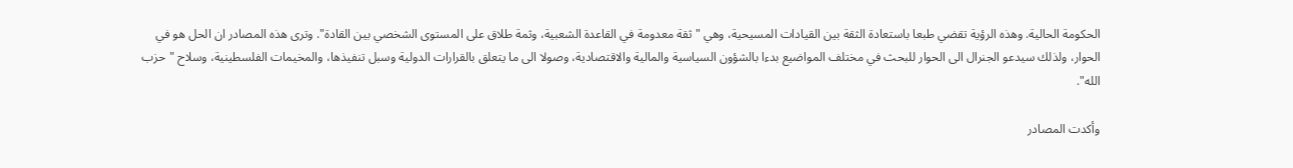الحكومة الحالية. وهذه الرؤية تقضي طبعا باستعادة الثقة بين القيادات المسيحية، وهي "ثقة معدومة في القاعدة الشعبية، وثمة طلاق على المستوى الشخصي بين القادة". وترى هذه المصادر ان الحل هو في الحوار، ولذلك سيدعو الجنرال الى الحوار للبحث في مختلف المواضيع بدءا بالشؤون السياسية والمالية والاقتصادية، وصولا الى ما يتعلق بالقرارات الدولية وسبل تنفيذها، والمخيمات الفلسطينية، وسلاح "حزب الله".

وأكدت المصادر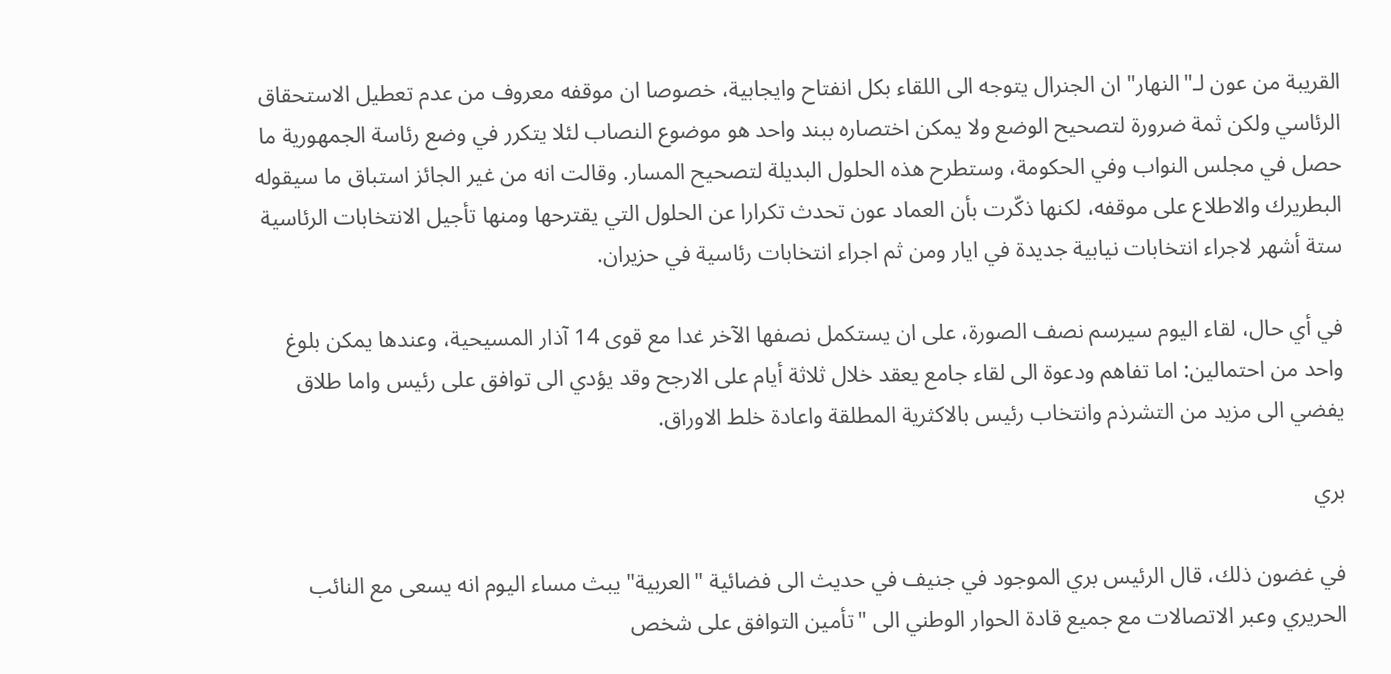القريبة من عون لـ"النهار" ان الجنرال يتوجه الى اللقاء بكل انفتاح وايجابية، خصوصا ان موقفه معروف من عدم تعطيل الاستحقاق الرئاسي ولكن ثمة ضرورة لتصحيح الوضع ولا يمكن اختصاره ببند واحد هو موضوع النصاب لئلا يتكرر في وضع رئاسة الجمهورية ما حصل في مجلس النواب وفي الحكومة، وستطرح هذه الحلول البديلة لتصحيح المسار. وقالت انه من غير الجائز استباق ما سيقوله البطريرك والاطلاع على موقفه، لكنها ذكّرت بأن العماد عون تحدث تكرارا عن الحلول التي يقترحها ومنها تأجيل الانتخابات الرئاسية ستة أشهر لاجراء انتخابات نيابية جديدة في ايار ومن ثم اجراء انتخابات رئاسية في حزيران.

في أي حال، لقاء اليوم سيرسم نصف الصورة، على ان يستكمل نصفها الآخر غدا مع قوى 14 آذار المسيحية، وعندها يمكن بلوغ واحد من احتمالين: اما تفاهم ودعوة الى لقاء جامع يعقد خلال ثلاثة أيام على الارجح وقد يؤدي الى توافق على رئيس واما طلاق يفضي الى مزيد من التشرذم وانتخاب رئيس بالاكثرية المطلقة واعادة خلط الاوراق.

بري

في غضون ذلك، قال الرئيس بري الموجود في جنيف في حديث الى فضائية "العربية" يبث مساء اليوم انه يسعى مع النائب الحريري وعبر الاتصالات مع جميع قادة الحوار الوطني الى "تأمين التوافق على شخص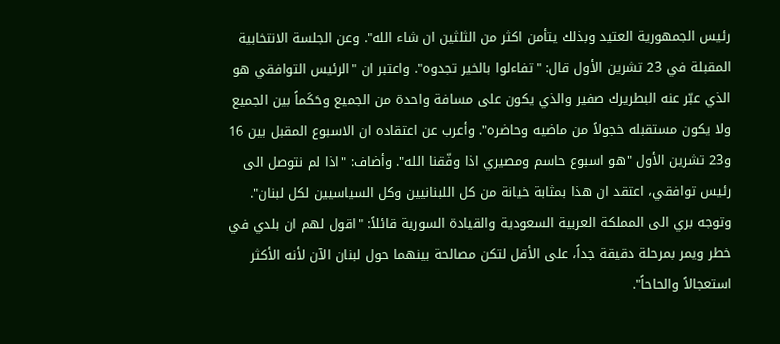رئيس الجمهورية العتيد وبذلك يتأمن اكثر من الثلثين ان شاء الله". وعن الجلسة الانتخابية المقبلة في 23 تشرين الأول قال: "تفاءلوا بالخير تجدوه". واعتبر ان "الرئيس التوافقي هو الذي عبّر عنه البطريرك صفير والذي يكون على مسافة واحدة من الجميع وحَكَماً بين الجميع ولا يكون مستقبله خجولاً من ماضيه وحاضره". وأعرب عن اعتقاده ان الاسبوع المقبل بين 16 و23 تشرين الأول "هو اسبوع حاسم ومصيري اذا وفّقنا الله". وأضاف: "اذا لم نتوصل الى رئيس توافقي، اعتقد ان هذا بمثابة خيانة من كل اللبنانيين وكل السياسيين لكل لبنان". وتوجه بري الى المملكة العربية السعودية والقيادة السورية قائلاً: "اقول لهم ان بلدي في خطر ويمر بمرحلة دقيقة جداً، على الأقل لتكن مصالحة بينهما حول لبنان الآن لأنه الأكثر استعجالاً والحاحاً".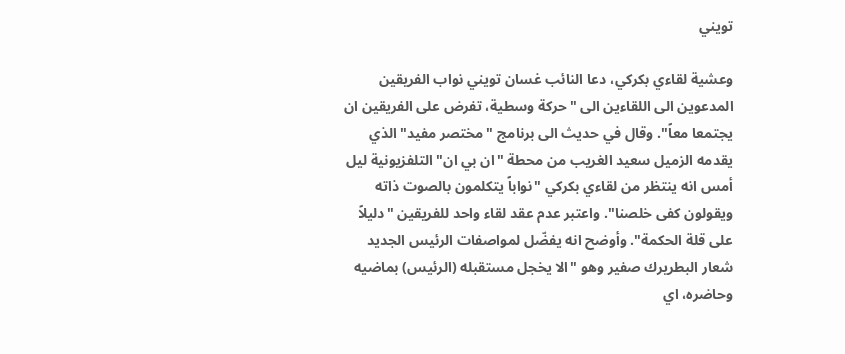تويني

وعشية لقاءي بكركي، دعا النائب غسان تويني نواب الفريقين المدعوين الى اللقاءين الى "حركة وسطية، تفرض على الفريقين ان يجتمعا معاً". وقال في حديث الى برنامج "مختصر مفيد" الذي يقدمه الزميل سعيد الغريب من محطة "ان بي ان" التلفزيونية ليل أمس انه ينتظر من لقاءي بكركي "نواباً يتكلمون بالصوت ذاته ويقولون كفى خلصنا". واعتبر عدم عقد لقاء واحد للفريقين "دليلاً على قلة الحكمة". وأوضح انه يفضّل لمواصفات الرئيس الجديد شعار البطريرك صفير وهو "الا يخجل مستقبله (الرئيس) بماضيه وحاضره، اي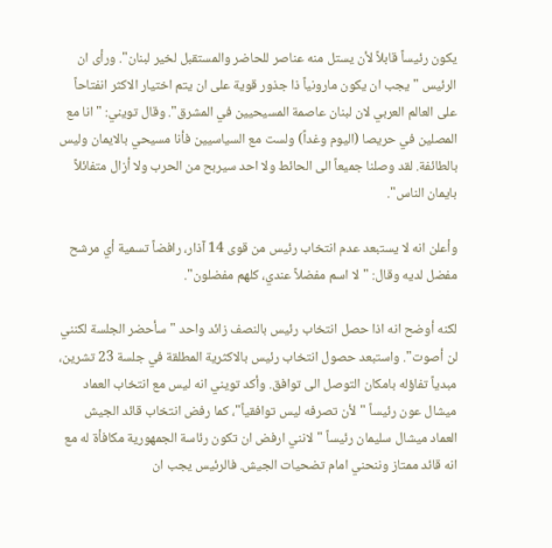يكون رئيساً قابلاً لأن يستل منه عناصر للحاضر والمستقبل لخير لبنان". ورأى ان الرئيس "يجب ان يكون مارونياً ذا جذور قوية على ان يتم اختيار الاكثر انفتاحاً على العالم العربي لان لبنان عاصمة المسيحيين في المشرق". وقال تويني: "انا مع المصلين في حريصا (اليوم وغداً) ولست مع السياسيين فأنا مسيحي بالايمان وليس بالطائفة. لقد وصلنا جميعاً الى الحائط ولا احد سيربح من الحرب ولا أزال متفائلاً بايمان الناس".

وأعلن انه لا يستبعد عدم انتخاب رئيس من قوى 14 آذار، رافضاً تسمية أي مرشح مفضل لديه وقال: "لا اسم مفضلاً عندي، كلهم مفضلون".

لكنه أوضح انه اذا حصل انتخاب رئيس بالنصف زائد واحد "سأحضر الجلسة لكنني لن أصوت". واستبعد حصول انتخاب رئيس بالاكثرية المطلقة في جلسة 23 تشرين، مبدياً تفاؤله بامكان التوصل الى توافق. وأكد تويني انه ليس مع انتخاب العماد ميشال عون رئيساً "لأن تصرفه ليس توافقياً"، كما رفض انتخاب قائد الجيش العماد ميشال سليمان رئيساً "لانني ارفض ان تكون رئاسة الجمهورية مكافأة له مع انه قائد ممتاز وننحني امام تضحيات الجيش. فالرئيس يجب ان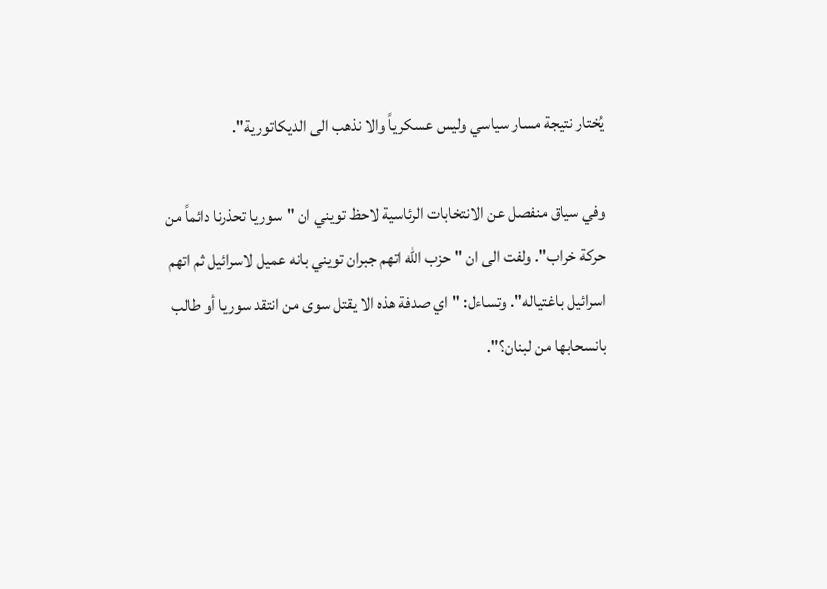يُختار نتيجة مسار سياسي وليس عسكرياً والا نذهب الى الديكاتورية".

وفي سياق منفصل عن الانتخابات الرئاسية لاحظ تويني ان "سوريا تحذرنا دائماً من حركة خراب". ولفت الى ان "حزب الله اتهم جبران تويني بانه عميل لاسرائيل ثم اتهم اسرائيل باغتياله". وتساءل: "اي صدفة هذه الا يقتل سوى من انتقد سوريا أو طالب بانسحابها من لبنان؟".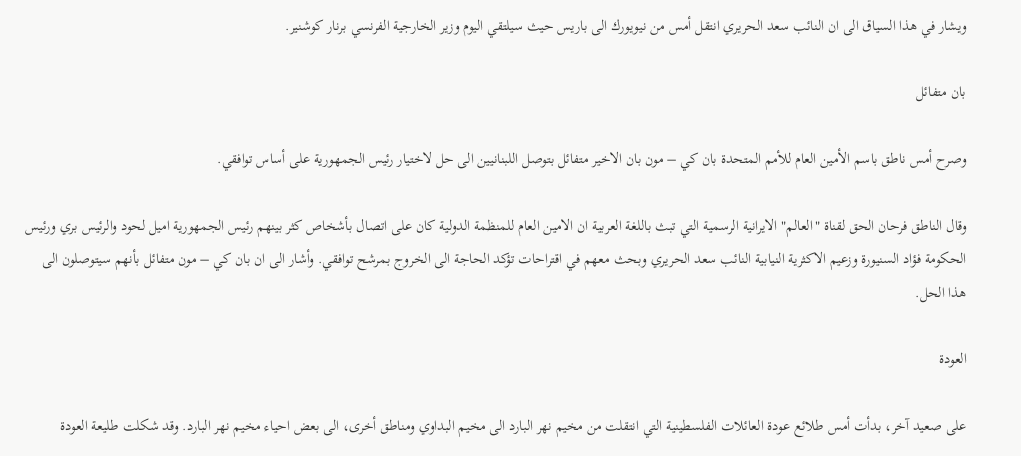ويشار في هذا السياق الى ان النائب سعد الحريري انتقل أمس من نيويورك الى باريس حيث سيلتقي اليوم وزير الخارجية الفرنسي برنار كوشنير.

بان متفائل

وصرح أمس ناطق باسم الأمين العام للأمم المتحدة بان كي – مون بان الاخير متفائل بتوصل اللبنانيين الى حل لاختيار رئيس الجمهورية على أساس توافقي.

وقال الناطق فرحان الحق لقناة "العالم" الايرانية الرسمية التي تبث باللغة العربية ان الامين العام للمنظمة الدولية كان على اتصال بأشخاص كثر بينهم رئيس الجمهورية اميل لحود والرئيس بري ورئيس الحكومة فؤاد السنيورة وزعيم الاكثرية النيابية النائب سعد الحريري وبحث معهم في اقتراحات تؤكد الحاجة الى الخروج بمرشح توافقي. وأشار الى ان بان كي – مون متفائل بأنهم سيتوصلون الى هذا الحل.

العودة

على صعيد آخر، بدأت أمس طلائع عودة العائلات الفلسطينية التي انتقلت من مخيم نهر البارد الى مخيم البداوي ومناطق أخرى، الى بعض احياء مخيم نهر البارد. وقد شكلت طليعة العودة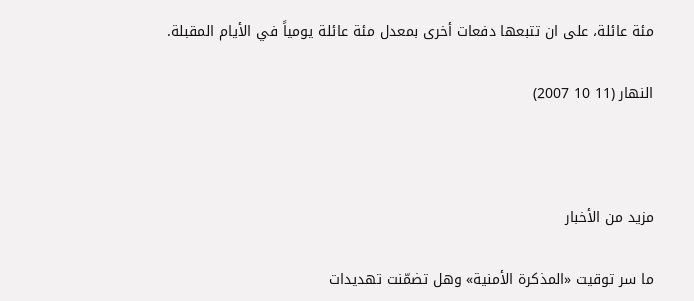مئة عائلة، على ان تتبعها دفعات أخرى بمعدل مئة عائلة يومياً في الأيام المقبلة.

النهار (11 10 2007)



مزيد من الأخبار

ما سر توقيت «المذكرة الأمنية» وهل تضمّنت تهديدات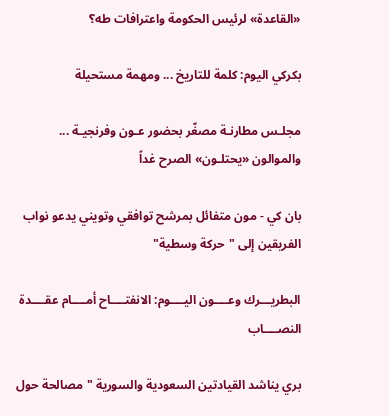«القاعدة» لرئيس الحكومة واعترافات طه؟

بكركي اليوم: كلمة للتاريخ ... ومهمة مستحيلة

مجلـس مطارنـة مصغّر بحضور عـون وفرنجيـة ... والموالون «يحتلـون» الصرح غداً

بان كي - مون متفائل بمرشح توافقي وتويني يدعو نواب الفريقين إلى "حركة وسطية"

البطريـــرك وعــــون اليــــوم: الانفتــــاح أمــــام عقــــدة النصــــاب

بري يناشد القيادتين السعودية والسورية "مصالحة حول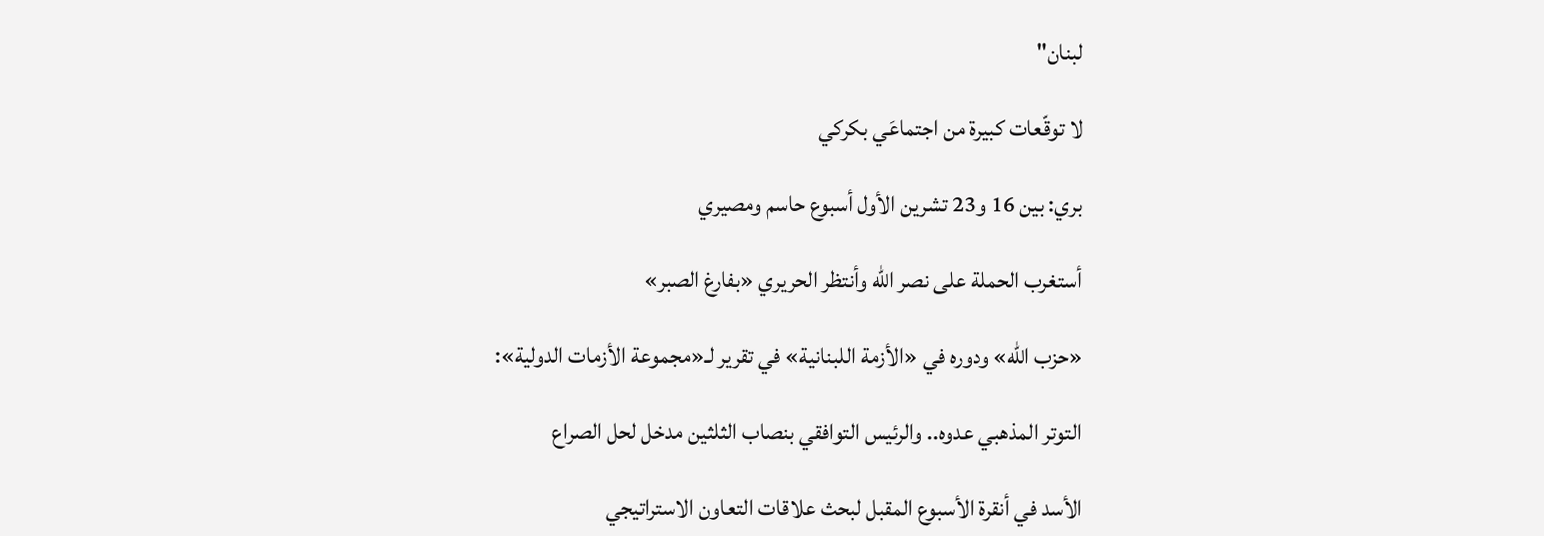لبنان"

لا توقّعات كبيرة من اجتماعَي بكركي

بري: بين 16 و23 تشرين الأول أسبوع حاسم ومصيري

أستغرب الحملة على نصر الله وأنتظر الحريري «بفارغ الصبر»

«حزب الله» ودوره في «الأزمة اللبنانية» في تقرير لـ«مجموعة الأزمات الدولية»:

التوتر المذهبي عدوه.. والرئيس التوافقي بنصاب الثلثين مدخل لحل الصراع

الأسد في أنقرة الأسبوع المقبل لبحث علاقات التعاون الاستراتيجي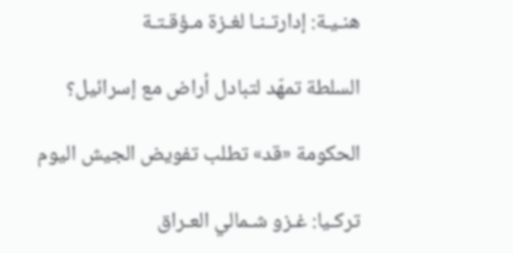هنـيـة: إدارتـنـا لغـزة مـؤقـتـة

السلطة تمهّد لتبادل أراض مع إسرائيل؟

الحكومة «قد» تطلب تفويض الجيش اليوم

تركـيا: غـزو شـمالي العـراق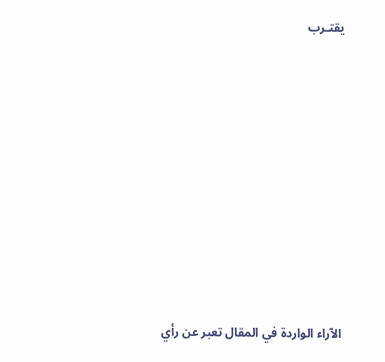يقتـرب









الآراء الواردة في المقال تعبر عن رأي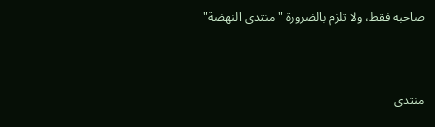صاحبه فقط، ولا تلزم بالضرورة "منتدى النهضة"



منتدى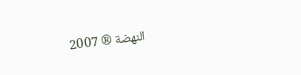النهضة ® 2007